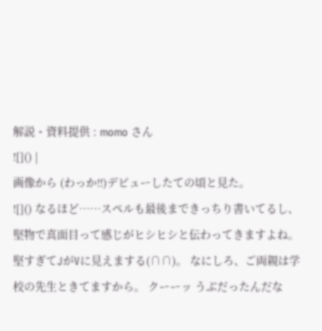解説・資料提供 : momo さん
![]() |
画像から (わっか!!)デビューしたての頃と見た。
![]() なるほど……スペルも最後まできっちり書いてるし、 堅物で真面目って感じがヒシヒシと伝わってきますよね。 堅すぎてJがVに見えまする(∩∩)。 なにしろ、ご両親は学校の先生ときてますから。 クーーッ うぶだったんだな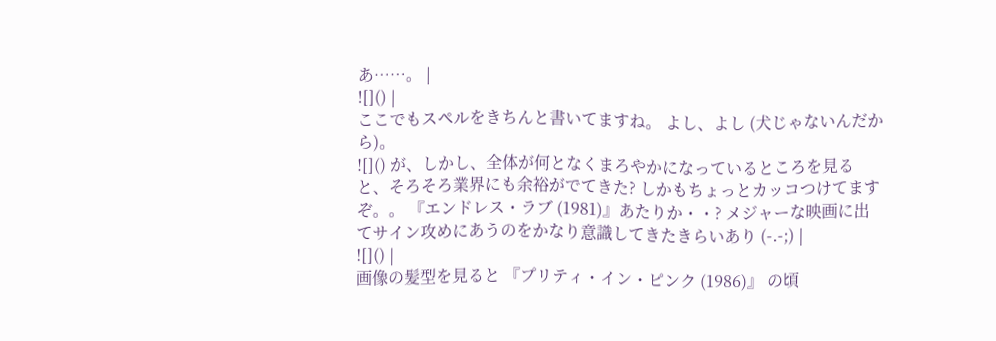あ……。 |
![]() |
ここでもスペルをきちんと書いてますね。 よし、よし (犬じゃないんだから)。
![]() が、しかし、全体が何となくまろやかになっているところを見ると、そろそろ業界にも余裕がでてきた? しかもちょっとカッコつけてますぞ。。 『エンドレス・ラブ (1981)』あたりか・・? メジャーな映画に出てサイン攻めにあうのをかなり意識してきたきらいあり (-.-;) |
![]() |
画像の髪型を見ると 『プリティ・イン・ピンク (1986)』 の頃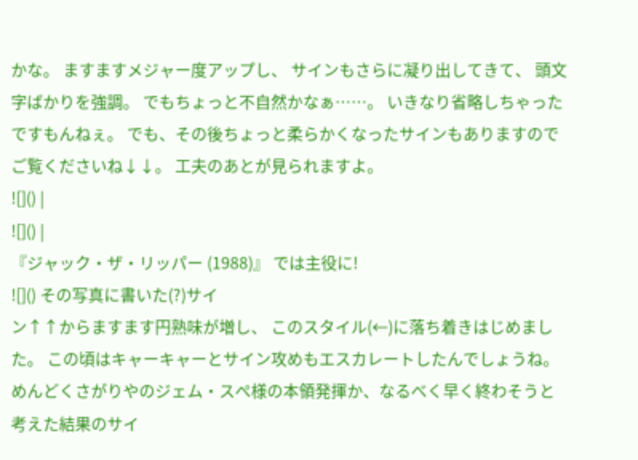かな。 ますますメジャー度アップし、 サインもさらに凝り出してきて、 頭文字ばかりを強調。 でもちょっと不自然かなぁ……。 いきなり省略しちゃったですもんねぇ。 でも、その後ちょっと柔らかくなったサインもありますのでご覧くださいね↓↓。 工夫のあとが見られますよ。
![]() |
![]() |
『ジャック・ザ・リッパー (1988)』 では主役に!
![]() その写真に書いた(?)サイ
ン↑↑からますます円熟味が増し、 このスタイル(←)に落ち着きはじめました。 この頃はキャーキャーとサイン攻めもエスカレートしたんでしょうね。 めんどくさがりやのジェム・スぺ様の本領発揮か、なるべく早く終わそうと考えた結果のサイ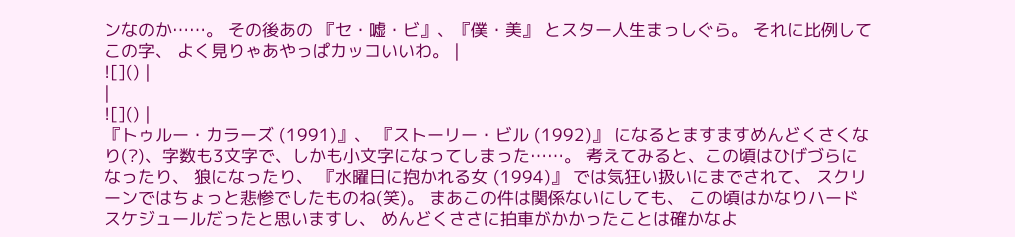ンなのか……。 その後あの 『セ・嘘・ビ』、『僕・美』 とスター人生まっしぐら。 それに比例してこの字、 よく見りゃあやっぱカッコいいわ。 |
![]() |
|
![]() |
『トゥルー・カラーズ (1991)』、 『ストーリー・ビル (1992)』 になるとますますめんどくさくなり(?)、字数も3文字で、しかも小文字になってしまった……。 考えてみると、この頃はひげづらになったり、 狼になったり、 『水曜日に抱かれる女 (1994)』 では気狂い扱いにまでされて、 スクリーンではちょっと悲惨でしたものね(笑)。 まあこの件は関係ないにしても、 この頃はかなりハードスケジュールだったと思いますし、 めんどくささに拍車がかかったことは確かなよ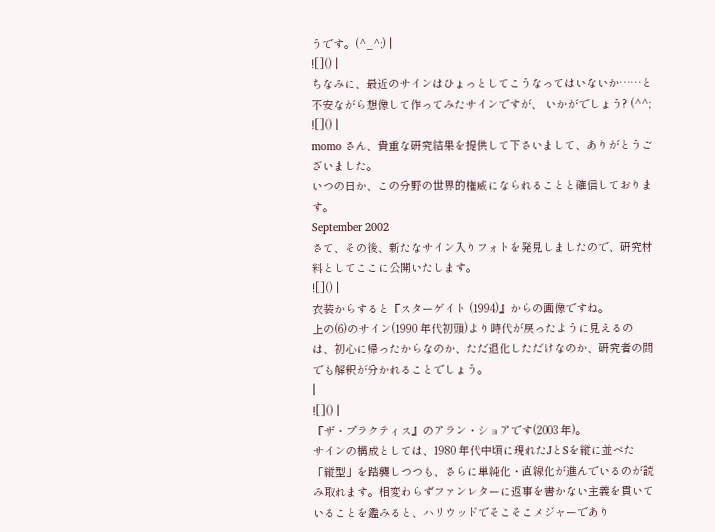うです。(^_^;) |
![]() |
ちなみに、最近のサインはひょっとしてこうなってはいないか……と不安ながら想像して作ってみたサインですが、 いかがでしょう? (^^;
![]() |
momo さん、貴重な研究結果を提供して下さいまして、ありがとうございました。
いつの日か、この分野の世界的権威になられることと確信しております。
September 2002
さて、その後、新たなサイン入りフォトを発見しましたので、研究材料としてここに公開いたします。
![]() |
衣装からすると『スターゲイト (1994)』からの画像ですね。
上の(6)のサイン(1990 年代初頭)より時代が戻ったように見えるのは、初心に帰ったからなのか、ただ退化しただけなのか、研究者の間でも解釈が分かれることでしょう。
|
![]() |
『ザ・プラクティス』のアラン・ショアです(2003 年)。
サインの構成としては、1980 年代中頃に現れたJとSを縦に並べた「縦型」を踏襲しつつも、さらに単純化・直線化が進んでいるのが読み取れます。相変わらずファンレターに返事を書かない主義を貫いていることを鑑みると、ハリウッドでそこそこメジャーであり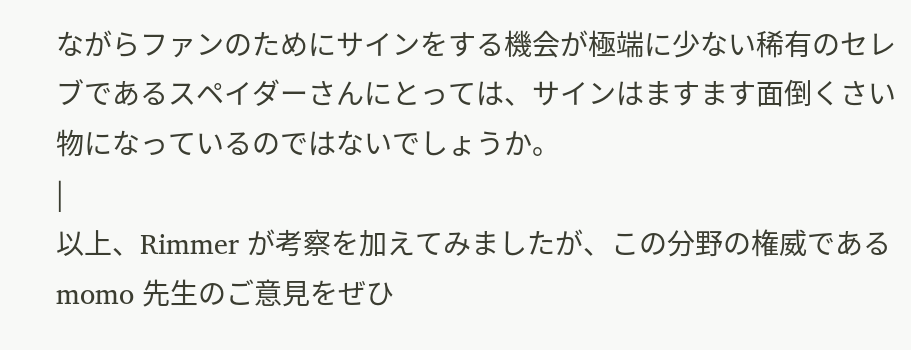ながらファンのためにサインをする機会が極端に少ない稀有のセレブであるスペイダーさんにとっては、サインはますます面倒くさい物になっているのではないでしょうか。
|
以上、Rimmer が考察を加えてみましたが、この分野の権威である momo 先生のご意見をぜひ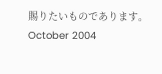賜りたいものであります。
October 2004